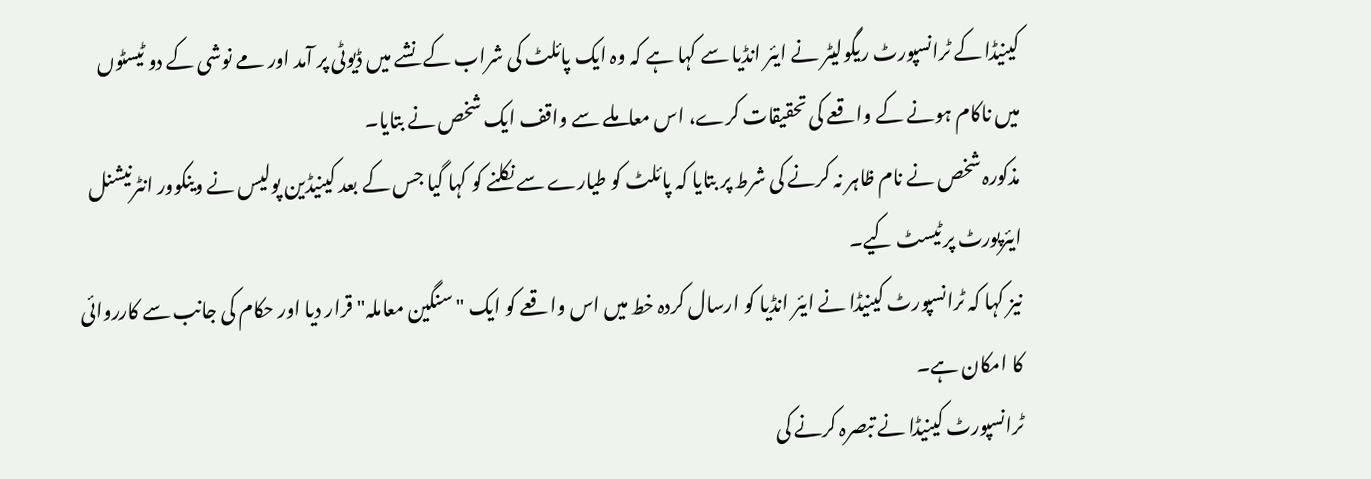کینیڈا کے ٹرانسپورٹ ریگولیٹر نے ایئر انڈیا سے کہا ہے کہ وہ ایک پائلٹ کی شراب کے نشے میں ڈیوٹی پر آمد اور مے نوشی کے دو ٹیسٹوں میں ناکام ہونے کے واقعے کی تحقیقات کرے، اس معاملے سے واقف ایک شخص نے بتایا۔
مذکورہ شخص نے نام ظاہر نہ کرنے کی شرط پر بتایا کہ پائلٹ کو طیارے سے نکلنے کو کہا گیا جس کے بعد کینیڈین پولیس نے وینکوور انٹرنیشنل ایئرپورٹ پر ٹیسٹ کیے۔
نیز کہا کہ ٹرانسپورٹ کینیڈا نے ایئر انڈیا کو ارسال کردہ خط میں اس واقعے کو ایک "سنگین معاملہ" قرار دیا اور حکام کی جانب سے کارروائی کا امکان ہے۔
ٹرانسپورٹ کینیڈا نے تبصرہ کرنے کی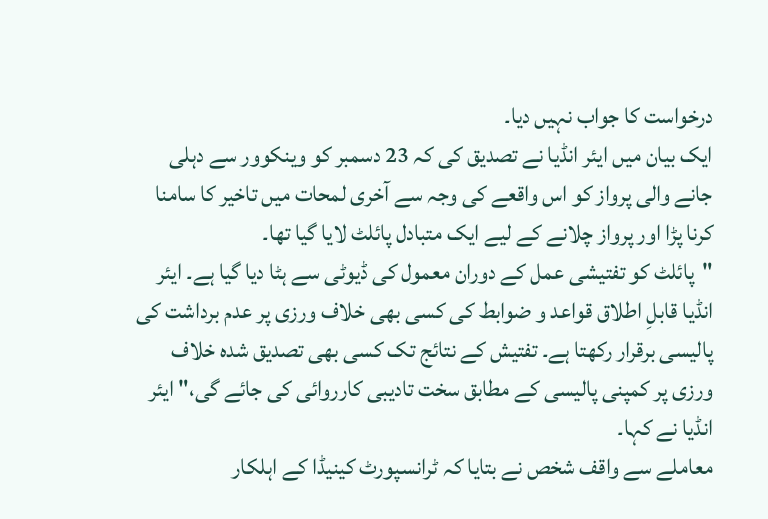درخواست کا جواب نہیں دیا۔
ایک بیان میں ایئر انڈیا نے تصدیق کی کہ 23 دسمبر کو وینکوور سے دہلی جانے والی پرواز کو اس واقعے کی وجہ سے آخری لمحات میں تاخیر کا سامنا کرنا پڑا اور پرواز چلانے کے لیے ایک متبادل پائلٹ لایا گیا تھا۔
"پائلٹ کو تفتیشی عمل کے دوران معمول کی ڈیوٹی سے ہٹا دیا گیا ہے۔ ایئر انڈیا قابلِ اطلاق قواعد و ضوابط کی کسی بھی خلاف ورزی پر عدم برداشت کی پالیسی برقرار رکھتا ہے۔ تفتیش کے نتائج تک کسی بھی تصدیق شدہ خلاف ورزی پر کمپنی پالیسی کے مطابق سخت تادیبی کارروائی کی جائے گی،" ایئر انڈیا نے کہا۔
معاملے سے واقف شخص نے بتایا کہ ٹرانسپورٹ کینیڈا کے اہلکار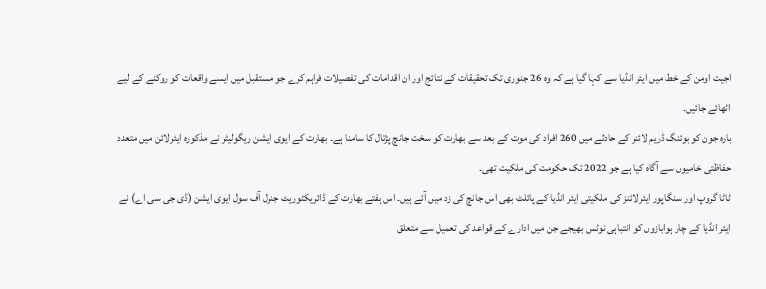اجیت اومن کے خط میں ایئر انڈیا سے کہا گیا ہے کہ وہ 26 جنوری تک تحقیقات کے نتائج اور ان اقدامات کی تفصیلات فراہم کرے جو مستقبل میں ایسے واقعات کو روکنے کے لیے اٹھائے جائیں۔
بارہ جون کو بوئنگ ڈریم لائنر کے حادثے میں 260 افراد کی موت کے بعد سے بھارت کو سخت جانچ پڑتال کا سامنا ہے۔ بھارت کے ایوی ایشن ریگولیٹر نے مذکورہ ایئرلائن میں متعدد حفاظتی خامیوں سے آگاہ کیا ہے جو 2022 تک حکومت کی ملکیت تھی۔
ٹاٹا گروپ اور سنگاپور ایئرلائنز کی ملکیتی ایئر انڈیا کے پائلٹ بھی اس جانچ کی زد میں آئے ہیں۔ اس ہفتے بھارت کے ڈائریکٹوریٹ جنرل آف سول ایوی ایشن (ڈی جی سی اے) نے ایئر انڈیا کے چار ہوابازوں کو انتباہی نوٹس بھیجے جن میں ادارے کے قواعد کی تعمیل سے متعلق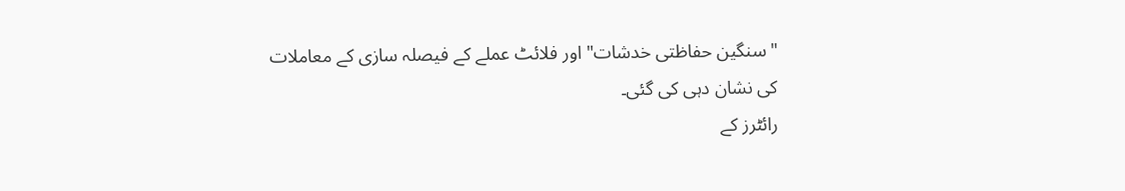"سنگین حفاظتی خدشات" اور فلائٹ عملے کے فیصلہ سازی کے معاملات کی نشان دہی کی گئی۔
رائٹرز کے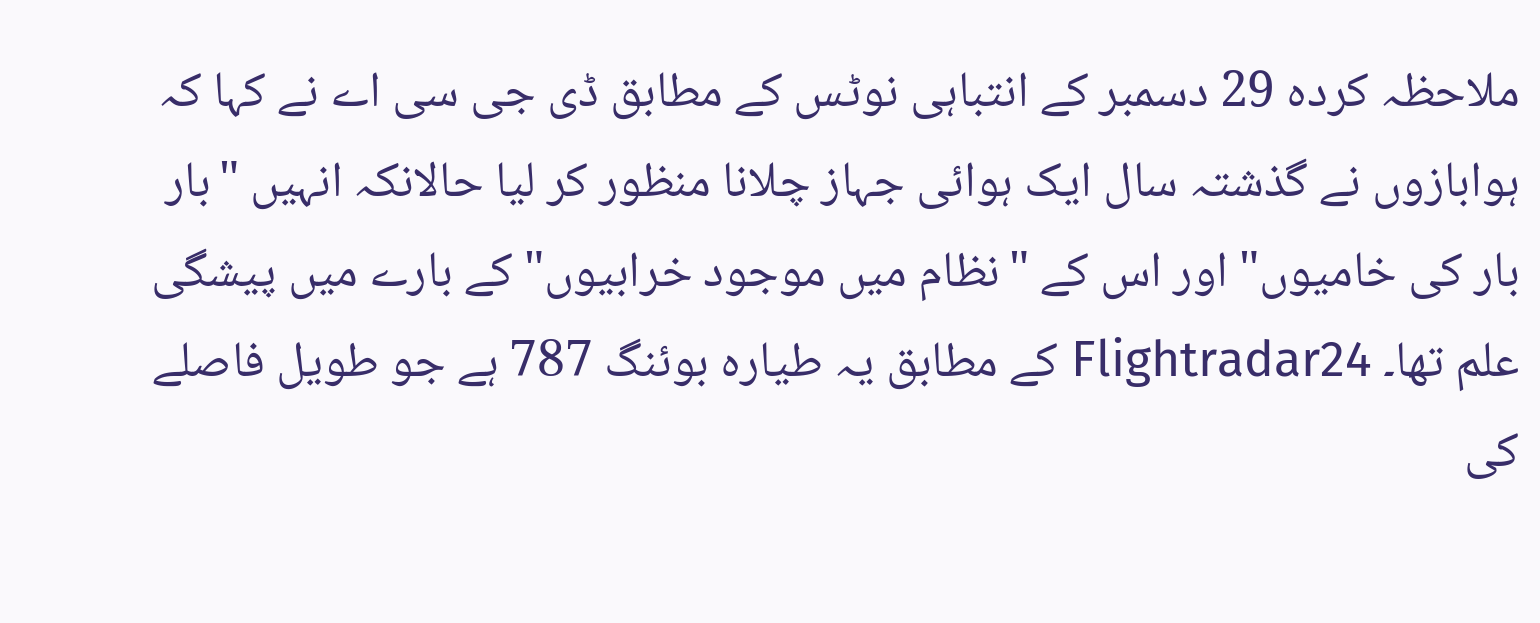ملاحظہ کردہ 29 دسمبر کے انتباہی نوٹس کے مطابق ڈی جی سی اے نے کہا کہ ہوابازوں نے گذشتہ سال ایک ہوائی جہاز چلانا منظور کر لیا حالانکہ انہیں "بار بار کی خامیوں" اور اس کے "نظام میں موجود خرابیوں" کے بارے میں پیشگی علم تھا۔ Flightradar24 کے مطابق یہ طیارہ بوئنگ 787 ہے جو طویل فاصلے کی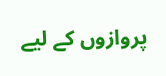پروازوں کے لیے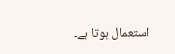استعمال ہوتا ہے۔